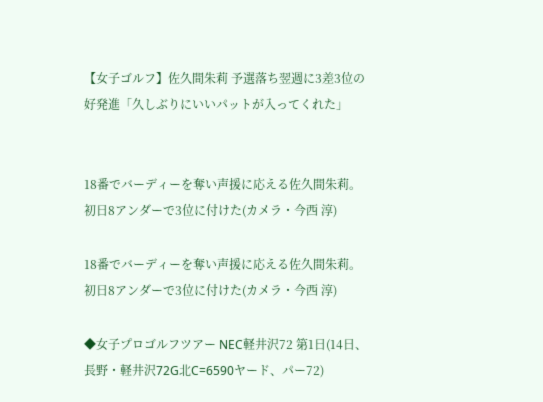【女子ゴルフ】佐久間朱莉 予選落ち翌週に3差3位の好発進「久しぶりにいいパットが入ってくれた」


18番でバーディーを奪い声援に応える佐久間朱莉。初日8アンダーで3位に付けた(カメラ・今西 淳)

18番でバーディーを奪い声援に応える佐久間朱莉。初日8アンダーで3位に付けた(カメラ・今西 淳)

◆女子プロゴルフツアー NEC軽井沢72 第1日(14日、長野・軽井沢72G北C=6590ヤード、パー72)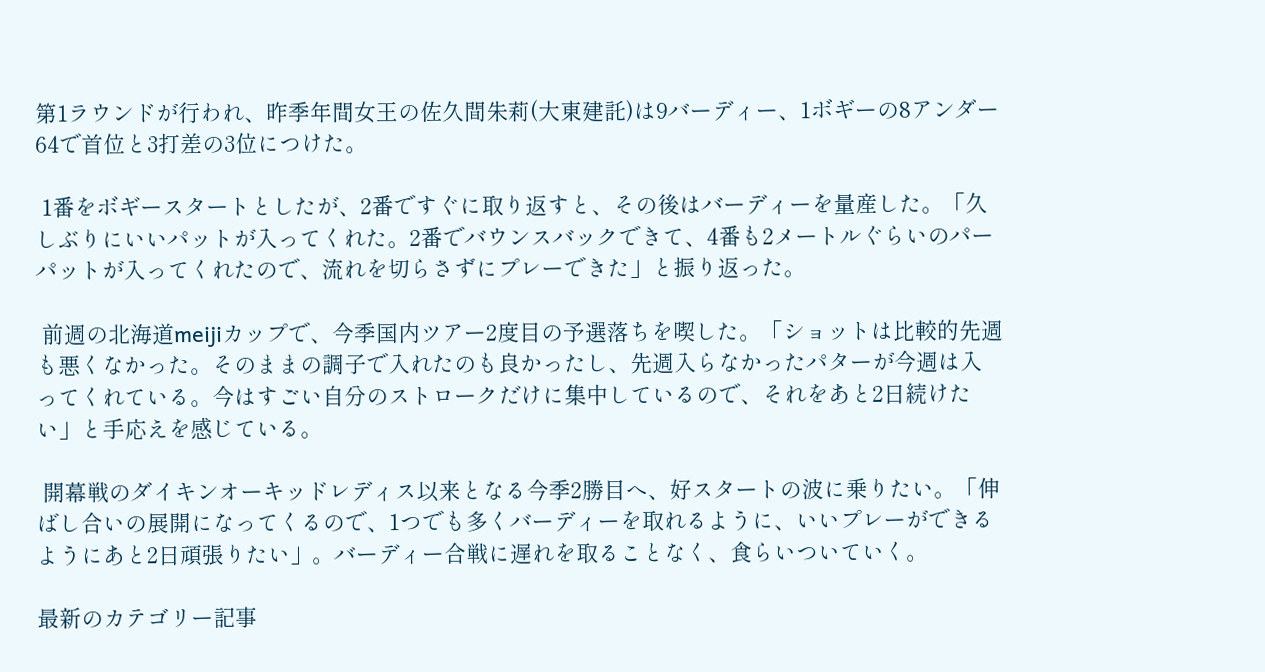第1ラウンドが行われ、昨季年間女王の佐久間朱莉(大東建託)は9バーディー、1ボギーの8アンダー64で首位と3打差の3位につけた。

 1番をボギースタートとしたが、2番ですぐに取り返すと、その後はバーディーを量産した。「久しぶりにいいパットが入ってくれた。2番でバウンスバックできて、4番も2メートルぐらいのパーパットが入ってくれたので、流れを切らさずにプレーできた」と振り返った。

 前週の北海道meijiカップで、今季国内ツアー2度目の予選落ちを喫した。「ショットは比較的先週も悪くなかった。そのままの調子で入れたのも良かったし、先週入らなかったパターが今週は入ってくれている。今はすごい自分のストロークだけに集中しているので、それをあと2日続けたい」と手応えを感じている。

 開幕戦のダイキンオーキッドレディス以来となる今季2勝目へ、好スタートの波に乗りたい。「伸ばし合いの展開になってくるので、1つでも多くバーディーを取れるように、いいプレーができるようにあと2日頑張りたい」。バーディー合戦に遅れを取ることなく、食らいついていく。

最新のカテゴリー記事